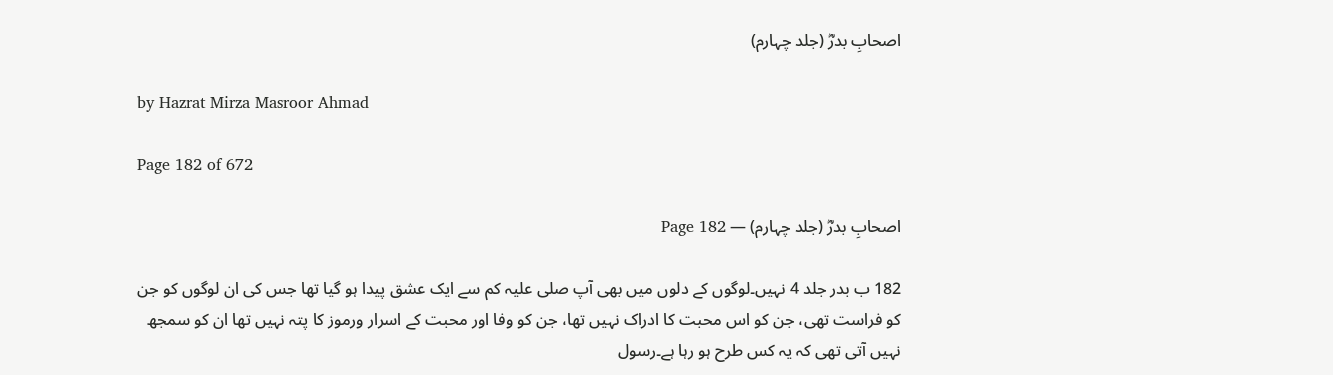اصحابِ بدرؓ (جلد چہارم)

by Hazrat Mirza Masroor Ahmad

Page 182 of 672

اصحابِ بدرؓ (جلد چہارم) — Page 182

182 ب بدر جلد 4 نہیں۔لوگوں کے دلوں میں بھی آپ صلی علیہ کم سے ایک عشق پیدا ہو گیا تھا جس کی ان لوگوں کو جن کو فراست تھی، جن کو اس محبت کا ادراک نہیں تھا، جن کو وفا اور محبت کے اسرار ورموز کا پتہ نہیں تھا ان کو سمجھ نہیں آتی تھی کہ یہ کس طرح ہو رہا ہے۔رسول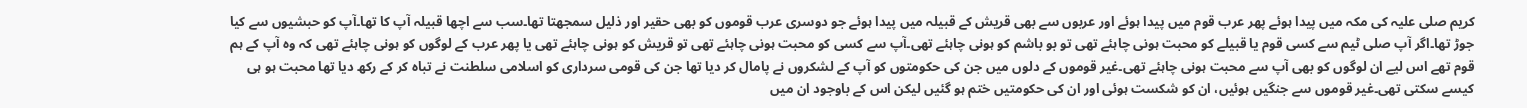کریم صلی علیہ کی مکہ میں پیدا ہوئے پھر عرب قوم میں پیدا ہوئے اور عربوں سے بھی قریش کے قبیلہ میں پیدا ہوئے جو دوسری عرب قوموں کو بھی حقیر اور ذلیل سمجھتا تھا۔سب سے اچھا قبیلہ آپ کا تھا۔آپ کو حبشیوں سے کیا جوڑ تھا۔اگر آپ صلی ٹیم سے کسی قوم یا قبیلے کو محبت ہونی چاہئے تھی تو بو باشم کو ہونی چاہئے تھی۔آپ سے کسی کو محبت ہونی چاہئے تھی تو قریش کو ہونی چاہئے تھی یا پھر عرب کے لوگوں کو ہونی چاہئے تھی کہ وہ آپ کے ہم قوم تھے اس لیے ان لوگوں کو بھی آپ سے محبت ہونی چاہئے تھی۔غیر قوموں کے دلوں میں جن کی حکومتوں کو آپ کے لشکروں نے پامال کر دیا تھا جن کی قومی سرداری کو اسلامی سلطنت نے تباہ کر کے رکھ دیا تھا محبت ہو ہی کیسے سکتی تھی۔غیر قوموں سے جنگیں ہوئیں، ان کو شکست ہوئی اور ان کی حکومتیں ختم ہو گئیں لیکن اس کے باوجود ان میں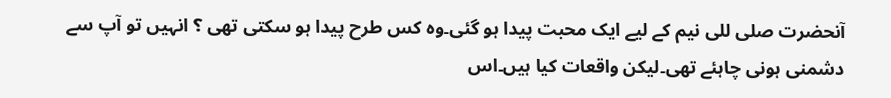آنحضرت صلی للی نیم کے لیے ایک محبت پیدا ہو گئی۔وہ کس طرح پیدا ہو سکتی تھی ؟ انہیں تو آپ سے دشمنی ہونی چاہئے تھی۔لیکن واقعات کیا ہیں۔اس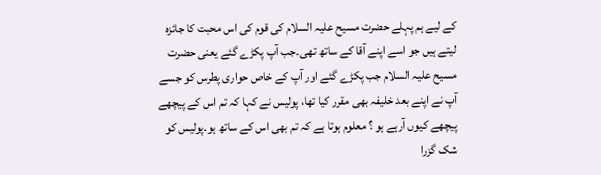کے لیے ہم پہلے حضرت مسیح علیہ السلام کی قوم کی اس محبت کا جائزہ لیتے ہیں جو اسے اپنے آقا کے ساتھ تھی۔جب آپ پکڑے گئے یعنی حضرت مسیح علیہ السلام جب پکڑے گئے اور آپ کے خاص حواری پطرس کو جسے آپ نے اپنے بعد خلیفہ بھی مقرر کیا تھا، پولیس نے کہا کہ تم اس کے پیچھے پیچھے کیوں آرہے ہو ؟ معلوم ہوتا ہے کہ تم بھی اس کے ساتھ ہو۔پولیس کو شک گزرا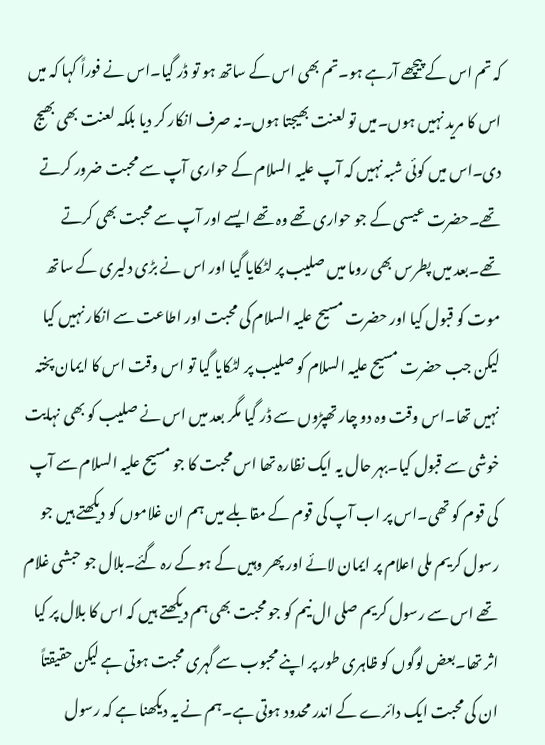کہ تم اس کے پیچھے آرہے ہو۔تم بھی اس کے ساتھ ہو تو ڈر گیا۔اس نے فوراً کہا کہ میں اس کا مرید نہیں ہوں۔میں تو لعنت بھیجتا ہوں۔نہ صرف انکار کر دیا بلکہ لعنت بھی بھیج دی۔اس میں کوئی شبہ نہیں کہ آپ علیہ السلام کے حواری آپ سے محبت ضرور کرتے تھے۔حضرت عیسی کے جو حواری تھے وہ تھے ایسے اور آپ سے محبت بھی کرتے تھے۔بعد میں پطرس بھی روما میں صلیب پر لٹکایا گیا اور اس نے بڑی دلیری کے ساتھ موت کو قبول کیا اور حضرت مسیح علیہ السلام کی محبت اور اطاعت سے انکار نہیں کیا لیکن جب حضرت مسیح علیہ السلام کو صلیب پر لٹکایا گیا تو اس وقت اس کا ایمان پختہ نہیں تھا۔اس وقت وہ دو چار تھپڑوں سے ڈر گیا مگر بعد میں اس نے صلیب کو بھی نہایت خوشی سے قبول کیا۔بہر حال یہ ایک نظارہ تھا اس محبت کا جو مسیح علیہ السلام سے آپ کی قوم کو تھی۔اس پر اب آپ کی قوم کے مقابلے میں ہم ان غلاموں کو دیکھتے ہیں جو رسول کریم ملی اعلام پر ایمان لائے اور پھر وہیں کے ہو کے رہ گئے۔بلال جو حبشی غلام تھے اس سے رسول کریم صلی ال نیم کو جو محبت بھی ہم دیکھتے ہیں کہ اس کا بلال پر کیا اثر تھا۔بعض لوگوں کو ظاہری طور پر اپنے محبوب سے گہری محبت ہوتی ہے لیکن حقیقتاً ان کی محبت ایک دائرے کے اندر محدود ہوتی ہے۔ہم نے یہ دیکھنا ہے کہ رسول